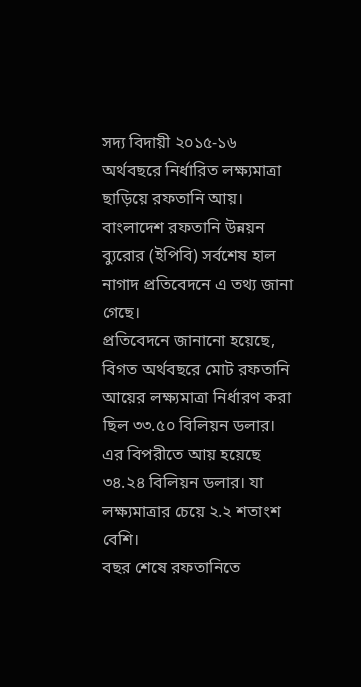সদ্য বিদায়ী ২০১৫-১৬ অর্থবছরে নির্ধারিত লক্ষ্যমাত্রা ছাড়িয়ে রফতানি আয়। বাংলাদেশ রফতানি উন্নয়ন ব্যুরোর (ইপিবি) সর্বশেষ হাল নাগাদ প্রতিবেদনে এ তথ্য জানা গেছে।
প্রতিবেদনে জানানো হয়েছে, বিগত অর্থবছরে মোট রফতানি আয়ের লক্ষ্যমাত্রা নির্ধারণ করা ছিল ৩৩.৫০ বিলিয়ন ডলার। এর বিপরীতে আয় হয়েছে ৩৪.২৪ বিলিয়ন ডলার। যা লক্ষ্যমাত্রার চেয়ে ২.২ শতাংশ বেশি।
বছর শেষে রফতানিতে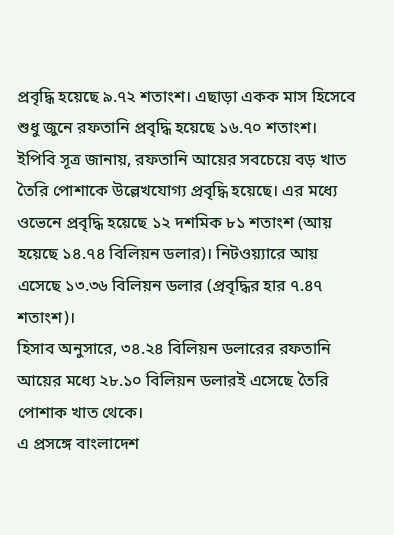প্রবৃদ্ধি হয়েছে ৯.৭২ শতাংশ। এছাড়া একক মাস হিসেবে শুধু জুনে রফতানি প্রবৃদ্ধি হয়েছে ১৬.৭০ শতাংশ।
ইপিবি সূত্র জানায়, রফতানি আয়ের সবচেয়ে বড় খাত তৈরি পোশাকে উল্লেখযোগ্য প্রবৃদ্ধি হয়েছে। এর মধ্যে ওভেনে প্রবৃদ্ধি হয়েছে ১২ দশমিক ৮১ শতাংশ (আয় হয়েছে ১৪.৭৪ বিলিয়ন ডলার)। নিটওয়্যারে আয় এসেছে ১৩.৩৬ বিলিয়ন ডলার (প্রবৃদ্ধির হার ৭.৪৭ শতাংশ)।
হিসাব অনুসারে, ৩৪.২৪ বিলিয়ন ডলারের রফতানি আয়ের মধ্যে ২৮.১০ বিলিয়ন ডলারই এসেছে তৈরি পোশাক খাত থেকে।
এ প্রসঙ্গে বাংলাদেশ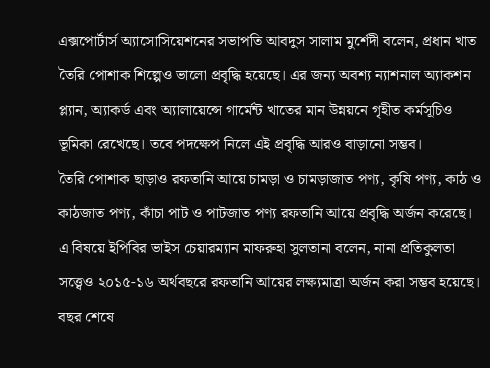এক্সপোর্টার্স অ্যাসোসিয়েশনের সভাপতি আবদুস সালাম মুর্শেদী বলেন, প্রধান খাত তৈরি পোশাক শিল্পেও ভালো প্রবৃদ্ধি হয়েছে। এর জন্য অবশ্য ন্যাশনাল অ্যাকশন প্ল্যান, অ্যাকর্ড এবং অ্যালায়েন্সে গার্মেন্ট খাতের মান উন্নয়নে গৃহীত কর্মসূচিও ভূমিকা রেখেছে। তবে পদক্ষেপ নিলে এই প্রবৃদ্ধি আরও বাড়ানো সম্ভব।
তৈরি পোশাক ছাড়াও রফতানি আয়ে চামড়া ও চামড়াজাত পণ্য, কৃষি পণ্য, কাঠ ও কাঠজাত পণ্য, কাঁচা পাট ও পাটজাত পণ্য রফতানি আয়ে প্রবৃদ্ধি অর্জন করেছে।
এ বিষয়ে ইপিবির ভাইস চেয়ারম্যান মাফরুহা সুলতানা বলেন, নানা প্রতিকুলতা সত্ত্বেও ২০১৫-১৬ অর্থবছরে রফতানি আয়ের লক্ষ্যমাত্রা অর্জন করা সম্ভব হয়েছে। বছর শেষে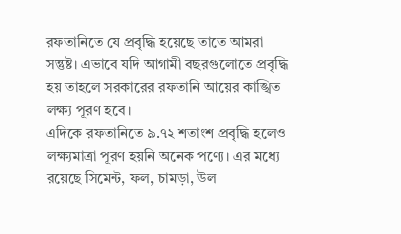রফতানিতে যে প্রবৃদ্ধি হয়েছে তাতে আমরা সন্তুষ্ট। এভাবে যদি আগামী বছরগুলোতে প্রবৃদ্ধি হয় তাহলে সরকারের রফতানি আয়ের কাঙ্খিত লক্ষ্য পূরণ হবে।
এদিকে রফতানিতে ৯.৭২ শতাংশ প্রবৃদ্ধি হলেও লক্ষ্যমাত্রা পূরণ হয়নি অনেক পণ্যে। এর মধ্যে রয়েছে সিমেন্ট, ফল, চামড়া, উল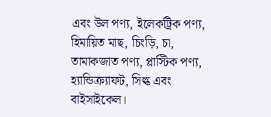এবং উল পণ্য, ইলেকট্রিক পণ্য, হিমায়িত মাছ, চিংড়ি, চা, তামাকজাত পণ্য, প্লাস্টিক পণ্য, হ্যান্ডিক্র্যাফট, সিল্ক এবং বাইসাইকেল।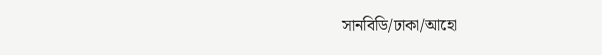সানবিডি/ঢাকা/আহো